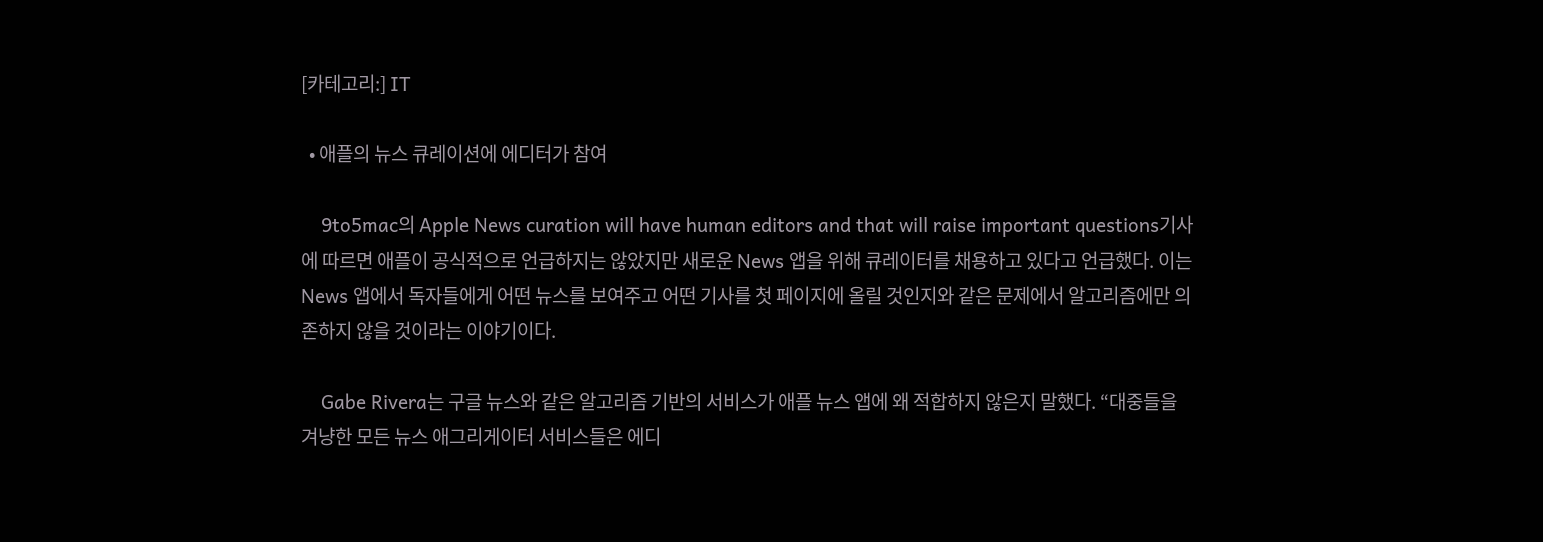[카테고리:] IT

  • 애플의 뉴스 큐레이션에 에디터가 참여

    9to5mac의 Apple News curation will have human editors and that will raise important questions기사에 따르면 애플이 공식적으로 언급하지는 않았지만 새로운 News 앱을 위해 큐레이터를 채용하고 있다고 언급했다. 이는 News 앱에서 독자들에게 어떤 뉴스를 보여주고 어떤 기사를 첫 페이지에 올릴 것인지와 같은 문제에서 알고리즘에만 의존하지 않을 것이라는 이야기이다.

    Gabe Rivera는 구글 뉴스와 같은 알고리즘 기반의 서비스가 애플 뉴스 앱에 왜 적합하지 않은지 말했다. “대중들을 겨냥한 모든 뉴스 애그리게이터 서비스들은 에디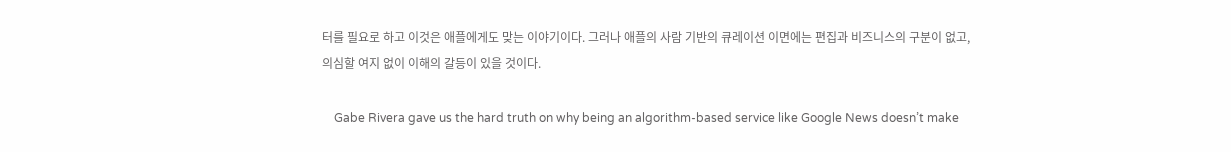터를 필요로 하고 이것은 애플에게도 맞는 이야기이다. 그러나 애플의 사람 기반의 큐레이션 이면에는 편집과 비즈니스의 구분이 없고, 의심할 여지 없이 이해의 갈등이 있을 것이다.

    Gabe Rivera gave us the hard truth on why being an algorithm-based service like Google News doesn’t make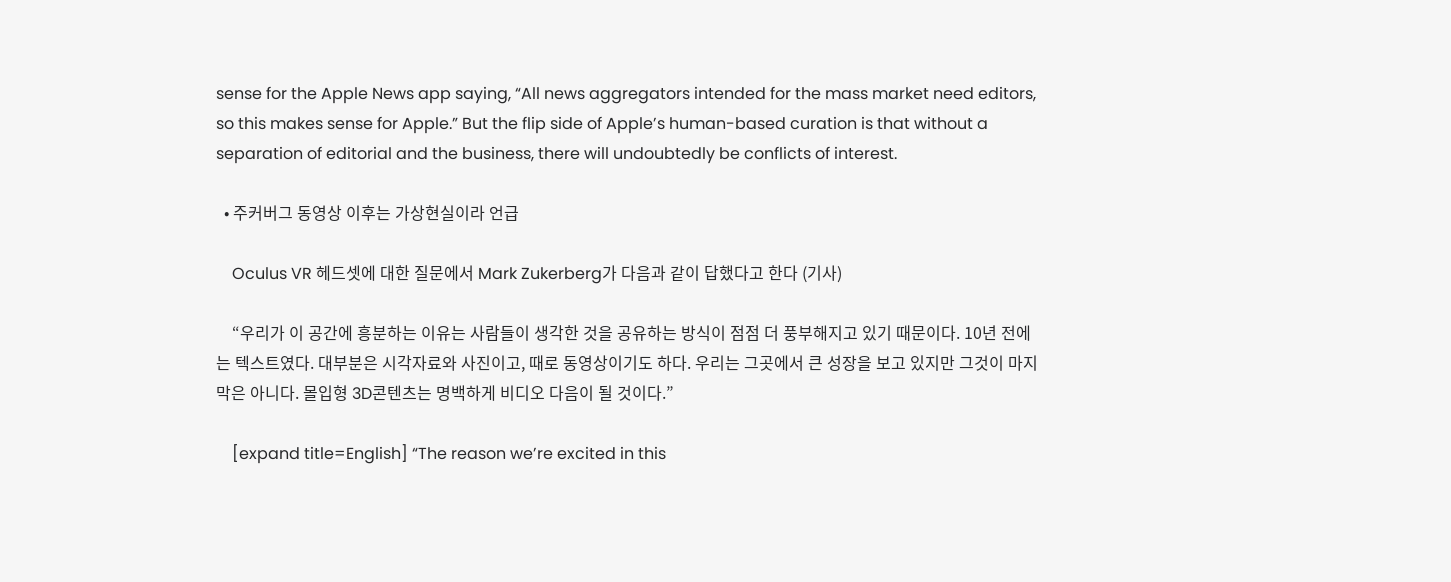sense for the Apple News app saying, “All news aggregators intended for the mass market need editors, so this makes sense for Apple.” But the flip side of Apple’s human-based curation is that without a separation of editorial and the business, there will undoubtedly be conflicts of interest.

  • 주커버그 동영상 이후는 가상현실이라 언급

    Oculus VR 헤드셋에 대한 질문에서 Mark Zukerberg가 다음과 같이 답했다고 한다 (기사)

    “우리가 이 공간에 흥분하는 이유는 사람들이 생각한 것을 공유하는 방식이 점점 더 풍부해지고 있기 때문이다. 10년 전에는 텍스트였다. 대부분은 시각자료와 사진이고, 때로 동영상이기도 하다. 우리는 그곳에서 큰 성장을 보고 있지만 그것이 마지막은 아니다. 몰입형 3D콘텐츠는 명백하게 비디오 다음이 될 것이다.”

    [expand title=English] “The reason we’re excited in this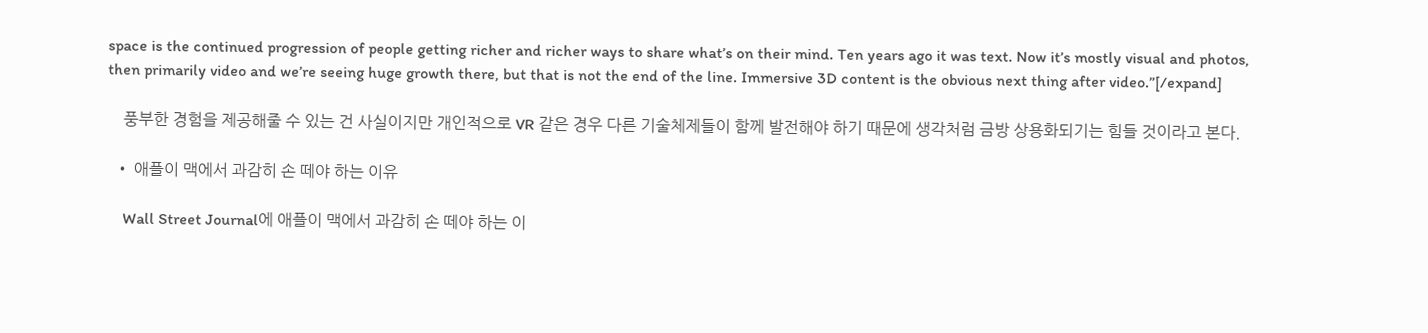space is the continued progression of people getting richer and richer ways to share what’s on their mind. Ten years ago it was text. Now it’s mostly visual and photos, then primarily video and we’re seeing huge growth there, but that is not the end of the line. Immersive 3D content is the obvious next thing after video.”[/expand]

    풍부한 경험을 제공해줄 수 있는 건 사실이지만 개인적으로 VR 같은 경우 다른 기술체제들이 함께 발전해야 하기 때문에 생각처럼 금방 상용화되기는 힘들 것이라고 본다.

  • 애플이 맥에서 과감히 손 떼야 하는 이유

    Wall Street Journal에 애플이 맥에서 과감히 손 떼야 하는 이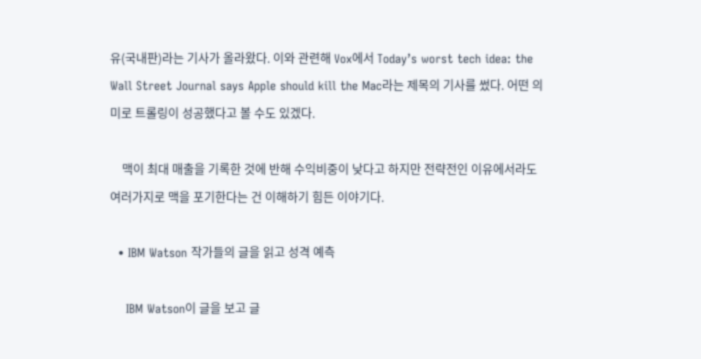유(국내판)라는 기사가 올라왔다. 이와 관련해 Vox에서 Today’s worst tech idea: the Wall Street Journal says Apple should kill the Mac라는 제목의 기사를 썼다. 어떤 의미로 트롤링이 성공했다고 볼 수도 있겠다.

    맥이 최대 매출을 기록한 것에 반해 수익비중이 낮다고 하지만 전략전인 이유에서라도 여러가지로 맥을 포기한다는 건 이해하기 힘든 이야기다.

  • IBM Watson 작가들의 글을 읽고 성격 예측

    IBM Watson이 글을 보고 글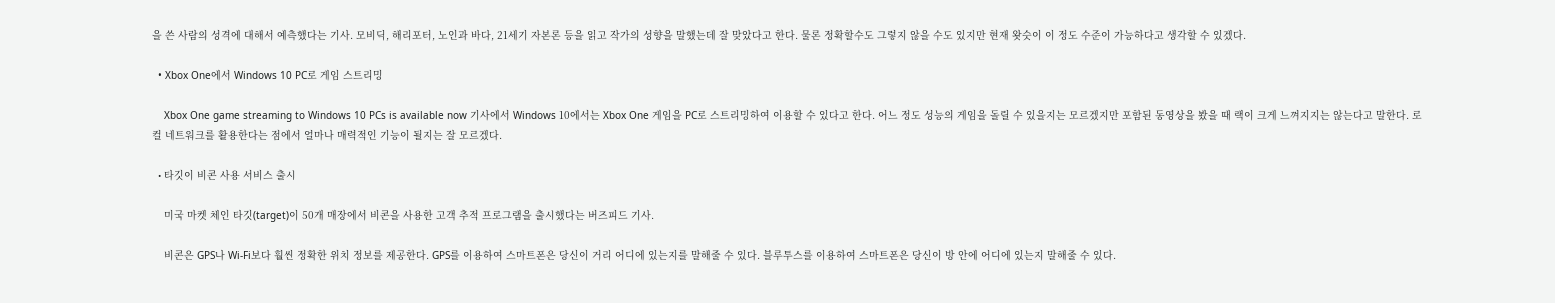을 쓴 사람의 성격에 대해서 예측했다는 기사. 모비딕, 해리포터, 노인과 바다, 21세기 자본론 등을 읽고 작가의 성향을 말했는데 잘 맞았다고 한다. 물론 정확할수도 그렇지 않을 수도 있지만 현재 왓슷이 이 정도 수준이 가능하다고 생각할 수 있겠다.

  • Xbox One에서 Windows 10 PC로 게임 스트리밍

    Xbox One game streaming to Windows 10 PCs is available now 기사에서 Windows 10에서는 Xbox One 게임을 PC로 스트리밍하여 이용할 수 있다고 한다. 어느 정도 성능의 게임을 돌릴 수 있을지는 모르겠지만 포함된 동영상을 봤을 때 랙이 크게 느껴지지는 않는다고 말한다. 로컬 네트워크를 활용한다는 점에서 얼마나 매력적인 기능이 될지는 잘 모르겠다.

  • 타깃이 비콘 사용 서비스 출시

    미국 마켓 체인 타깃(target)이 50개 매장에서 비콘을 사용한 고객 추적 프로그램을 출시했다는 버즈피드 기사.

    비콘은 GPS나 Wi-Fi보다 훨씬 정확한 위치 정보를 제공한다. GPS를 이용하여 스마트폰은 당신이 거리 어디에 있는지를 말해줄 수 있다. 블루투스를 이용하여 스마트폰은 당신이 방 안에 어디에 있는지 말해줄 수 있다.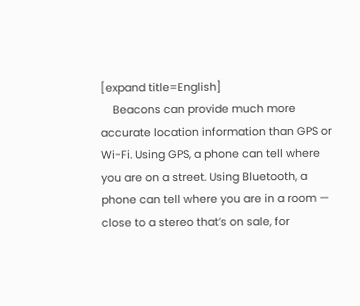[expand title=English]
    Beacons can provide much more accurate location information than GPS or Wi-Fi. Using GPS, a phone can tell where you are on a street. Using Bluetooth, a phone can tell where you are in a room — close to a stereo that’s on sale, for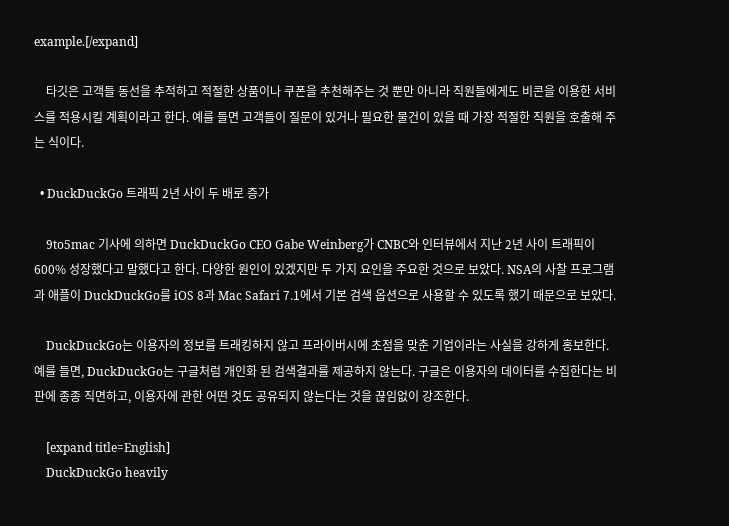example.[/expand]

    타깃은 고객들 동선을 추적하고 적절한 상품이나 쿠폰을 추천해주는 것 뿐만 아니라 직원들에게도 비콘을 이용한 서비스를 적용시킬 계획이라고 한다. 예를 들면 고객들이 질문이 있거나 필요한 물건이 있을 때 가장 적절한 직원을 호출해 주는 식이다.

  • DuckDuckGo 트래픽 2년 사이 두 배로 증가

    9to5mac 기사에 의하면 DuckDuckGo CEO Gabe Weinberg가 CNBC와 인터뷰에서 지난 2년 사이 트래픽이 600% 성장했다고 말했다고 한다. 다양한 원인이 있겠지만 두 가지 요인을 주요한 것으로 보았다. NSA의 사찰 프로그램과 애플이 DuckDuckGo를 iOS 8과 Mac Safari 7.1에서 기본 검색 옵션으로 사용할 수 있도록 했기 때문으로 보았다.

    DuckDuckGo는 이용자의 정보를 트래킹하지 않고 프라이버시에 초점을 맞춘 기업이라는 사실을 강하게 홍보한다. 예를 들면, DuckDuckGo는 구글처럼 개인화 된 검색결과를 제공하지 않는다. 구글은 이용자의 데이터를 수집한다는 비판에 종종 직면하고, 이용자에 관한 어떤 것도 공유되지 않는다는 것을 끊임없이 강조한다.

    [expand title=English]
    DuckDuckGo heavily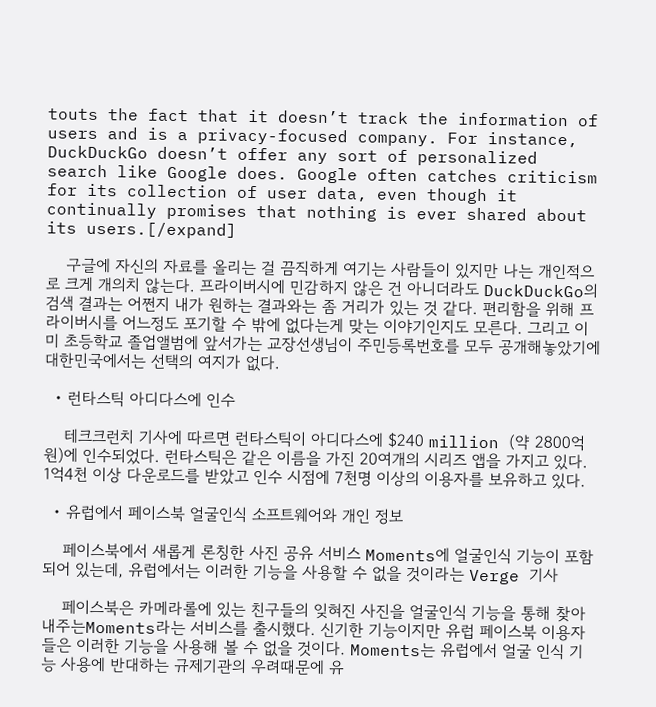touts the fact that it doesn’t track the information of users and is a privacy-focused company. For instance, DuckDuckGo doesn’t offer any sort of personalized search like Google does. Google often catches criticism for its collection of user data, even though it continually promises that nothing is ever shared about its users.[/expand]

    구글에 자신의 자료를 올리는 걸 끔직하게 여기는 사람들이 있지만 나는 개인적으로 크게 개의치 않는다. 프라이버시에 민감하지 않은 건 아니더라도 DuckDuckGo의 검색 결과는 어쩐지 내가 원하는 결과와는 좀 거리가 있는 것 같다. 편리함을 위해 프라이버시를 어느정도 포기할 수 밖에 없다는게 맞는 이야기인지도 모른다. 그리고 이미 초등학교 졸업앨범에 앞서가는 교장선생님이 주민등록번호를 모두 공개해놓았기에 대한민국에서는 선택의 여지가 없다.

  • 런타스틱 아디다스에 인수

    테크크런치 기사에 따르면 런타스틱이 아디다스에 $240 million (약 2800억 원)에 인수되었다. 런타스틱은 같은 이름을 가진 20여개의 시리즈 앱을 가지고 있다. 1억4천 이상 다운로드를 받았고 인수 시점에 7천명 이상의 이용자를 보유하고 있다.

  • 유럽에서 페이스북 얼굴인식 소프트웨어와 개인 정보

    페이스북에서 새롭게 론칭한 사진 공유 서비스 Moments에 얼굴인식 기능이 포함되어 있는데, 유럽에서는 이러한 기능을 사용할 수 없을 것이라는 Verge 기사

    페이스북은 카메라롤에 있는 친구들의 잊혀진 사진을 얼굴인식 기능을 통해 찾아내주는Moments라는 서비스를 출시했다. 신기한 기능이지만 유럽 페이스북 이용자들은 이러한 기능을 사용해 볼 수 없을 것이다. Moments는 유럽에서 얼굴 인식 기능 사용에 반대하는 규제기관의 우려때문에 유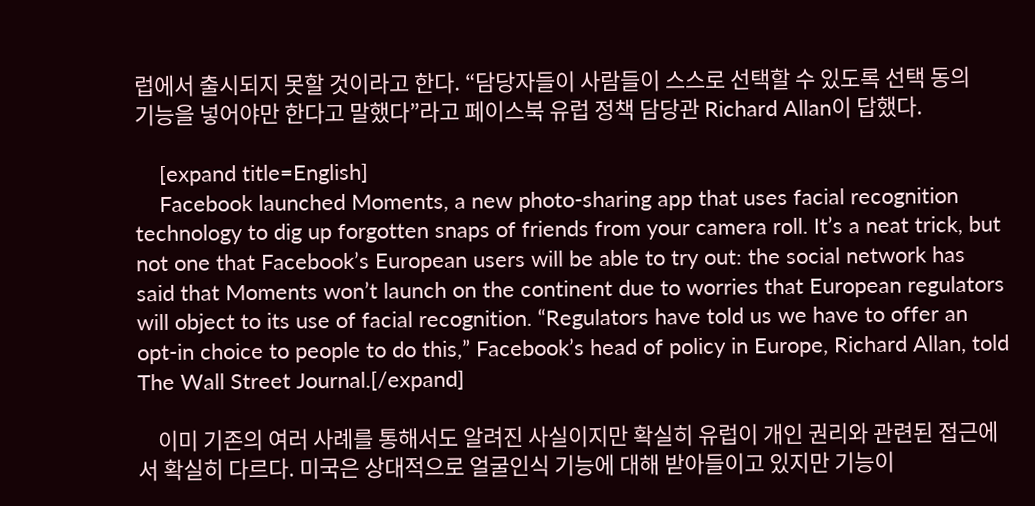럽에서 출시되지 못할 것이라고 한다. “담당자들이 사람들이 스스로 선택할 수 있도록 선택 동의 기능을 넣어야만 한다고 말했다”라고 페이스북 유럽 정책 담당관 Richard Allan이 답했다.

    [expand title=English]
    Facebook launched Moments, a new photo-sharing app that uses facial recognition technology to dig up forgotten snaps of friends from your camera roll. It’s a neat trick, but not one that Facebook’s European users will be able to try out: the social network has said that Moments won’t launch on the continent due to worries that European regulators will object to its use of facial recognition. “Regulators have told us we have to offer an opt-in choice to people to do this,” Facebook’s head of policy in Europe, Richard Allan, told The Wall Street Journal.[/expand]

    이미 기존의 여러 사례를 통해서도 알려진 사실이지만 확실히 유럽이 개인 권리와 관련된 접근에서 확실히 다르다. 미국은 상대적으로 얼굴인식 기능에 대해 받아들이고 있지만 기능이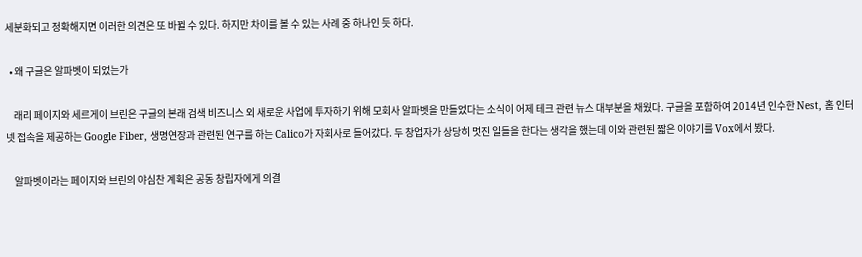세분화되고 정확해지면 이러한 의견은 또 바뀔 수 있다. 하지만 차이를 볼 수 있는 사례 중 하나인 듯 하다.

  • 왜 구글은 알파벳이 되었는가

    래리 페이지와 세르게이 브린은 구글의 본래 검색 비즈니스 외 새로운 사업에 투자하기 위해 모회사 알파벳을 만들었다는 소식이 어제 테크 관련 뉴스 대부분을 채웠다. 구글을 포함하여 2014년 인수한 Nest, 홈 인터넷 접속을 제공하는 Google Fiber, 생명연장과 관련된 연구를 하는 Calico가 자회사로 들어갔다. 두 창업자가 상당히 멋진 일들을 한다는 생각을 했는데 이와 관련된 짧은 이야기를 Vox에서 봤다.

    알파벳이라는 페이지와 브린의 야심찬 계획은 공동 창립자에게 의결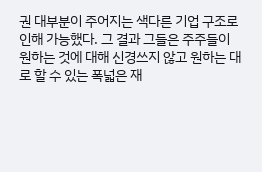권 대부분이 주어지는 색다른 기업 구조로 인해 가능했다. 그 결과 그들은 주주들이 원하는 것에 대해 신경쓰지 않고 원하는 대로 할 수 있는 폭넓은 재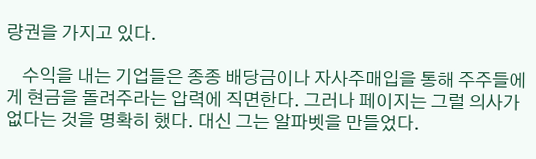량권을 가지고 있다.

    수익을 내는 기업들은 종종 배당금이나 자사주매입을 통해 주주들에게 현금을 돌려주라는 압력에 직면한다. 그러나 페이지는 그럴 의사가 없다는 것을 명확히 했다. 대신 그는 알파벳을 만들었다.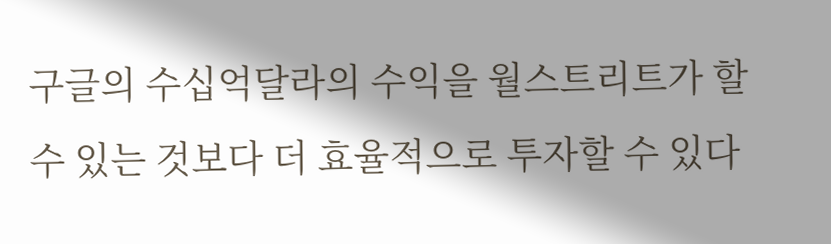구글의 수십억달라의 수익을 월스트리트가 할 수 있는 것보다 더 효율적으로 투자할 수 있다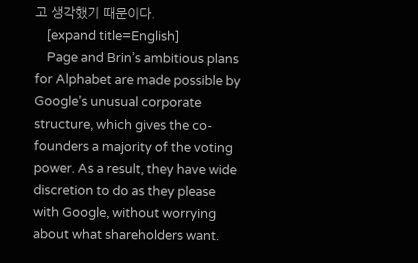고 생각했기 때문이다.
    [expand title=English]
    Page and Brin’s ambitious plans for Alphabet are made possible by Google’s unusual corporate structure, which gives the co-founders a majority of the voting power. As a result, they have wide discretion to do as they please with Google, without worrying about what shareholders want.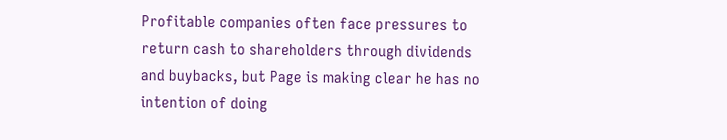Profitable companies often face pressures to return cash to shareholders through dividends and buybacks, but Page is making clear he has no intention of doing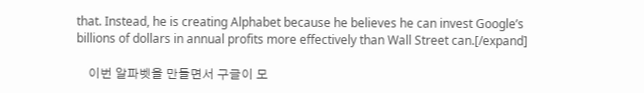that. Instead, he is creating Alphabet because he believes he can invest Google’s billions of dollars in annual profits more effectively than Wall Street can.[/expand]

    이번 알파벳을 만들면서 구글이 모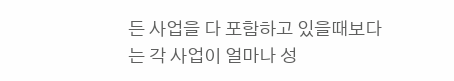든 사업을 다 포함하고 있을때보다는 각 사업이 얼마나 성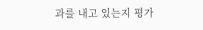과를 내고 있는지 평가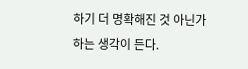하기 더 명확해진 것 아닌가 하는 생각이 든다.